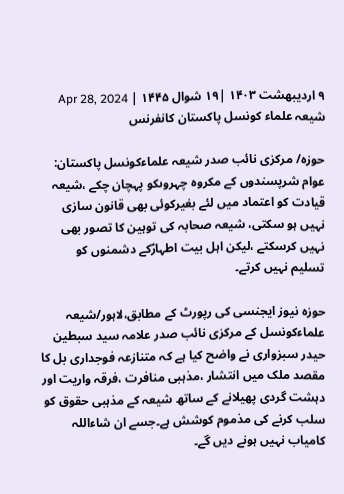۹ اردیبهشت ۱۴۰۳ |۱۹ شوال ۱۴۴۵ | Apr 28, 2024
شیعہ علماء کونسل پاکستان کانفرنس

حوزہ/ مرکزی نائب صدر شیعہ علماءکونسل پاکستان: عوام شرپسندوں کے مکروہ چہروںکو پہچان چکے ،شیعہ قیادت کو اعتماد میں لئے بغیرکوئی بھی قانون سازی نہیں ہو سکتی، شیعہ صحابہ کی توہین کا تصور بھی نہیں کرسکتے ،لیکن اہل بیت اطہارؑکے دشمنوں کو تسلیم نہیں کرتے۔

حوزہ نیوز ایجنسی کی رپورٹ کے مطابق،لاہور/شیعہ علماءکونسل کے مرکزی نائب صدر علامہ سید سبطین حیدر سبزواری نے واضح کیا ہے کہ متنازعہ فوجداری بل کا مقصد ملک میں انتشار ،مذہبی منافرت ،فرقہ واریت اور دہشت گردی پھیلانے کے ساتھ شیعہ کے مذہبی حقوق کو سلب کرنے کی مذموم کوشش ہے۔جسے ان شاءاللہ کامیاب نہیں ہونے دیں گے۔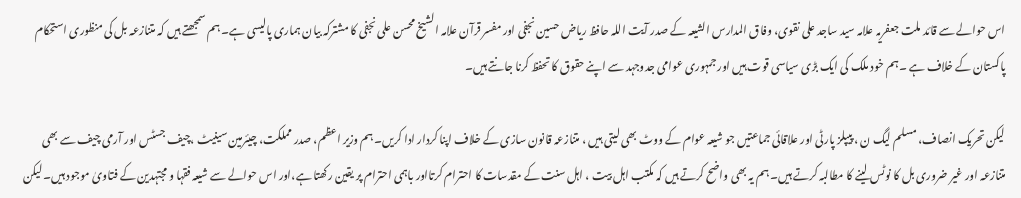اس حوالے سے قائد ملت جعفریہ علامہ سید ساجد علی نقوی، وفاق المدارس الشیعہ کے صدر آیت اللہ حافظ ریاض حسین نجفی اور مفسر قرآن علامہ الشیخ محسن علی نجفی کا مشترکہ بیان ہماری پالیسی ہے۔ ہم سمجھتے ہیں کہ متنازعہ بل کی منظوری استحکام پاکستان کے خلاف ہے ۔ہم خود ملک کی ایک بڑی سیاسی قوت ہیں اور جمہوری عوامی جدوجہد سے اپنے حقوق کا تحفظ کرنا جانتے ہیں۔

لیکن تحریک انصاف، مسلم لیگ ن ، پیپلز پارٹی اور علاقائی جماعتیں جو شیعہ عوام کے ووٹ بھی لیتی ہیں ، متنازعہ قانون سازی کے خلاف اپنا کردار ادا کریں۔ ہم وزیر اعظم، صدر مملکت، چیئرمین سینیٹ ،چیف جسٹس اور آرمی چیف سے بھی متنازعہ اور غیر ضروری بل کا نوٹس لینے کا مطالبہ کرتے ہیں۔ ہم یہ بھی واضح کرتے ہیں کہ مکتب اہل بیت ، اہل سنت کے مقدسات کا احترام کرتااور باہمی احترام پر یقین رکھتا ہے،اور اس حوالے سے شیعہ فقہا و مجتہدین کے فتاویٰ موجود ہیں۔ لیکن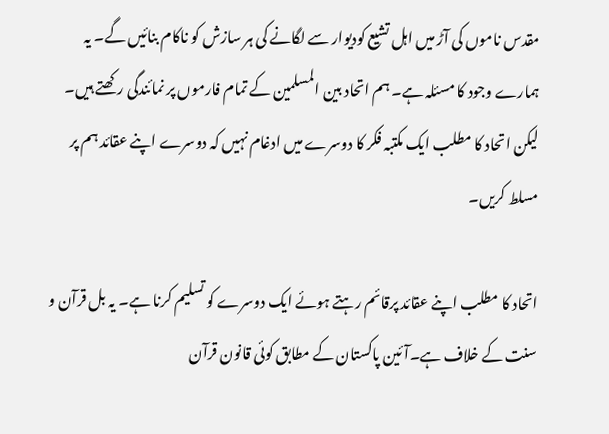مقدس ناموں کی آڑ میں اہل تشیع کودیوار سے لگانے کی ہر سازش کو ناکام بنائیں گے۔ یہ ہمارے وجود کا مسئلہ ہے۔ ہم اتحاد بین المسلمین کے تمام فارموں پر نمائندگی رکھتے ہیں۔ لیکن اتحاد کا مطلب ایک مکتبہ فکر کا دوسرے میں ادغام نہیں کہ دوسرے اپنے عقائد ہم پر مسلط کریں۔

اتحاد کا مطلب اپنے عقائد پرقائم رہتے ہوئے ایک دوسرے کو تسلیم کرنا ہے۔ یہ بل قرآن و سنت کے خلاف ہے۔آئین پاکستان کے مطابق کوئی قانون قرآن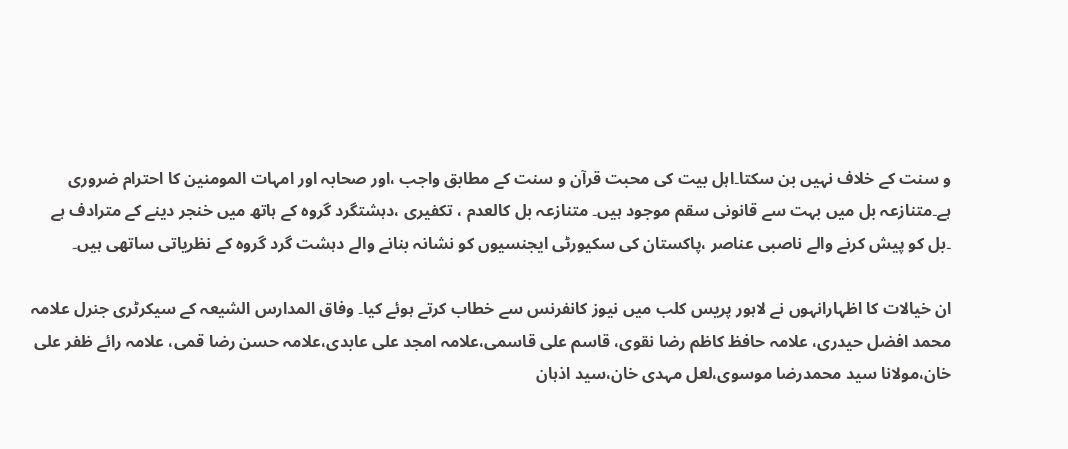و سنت کے خلاف نہیں بن سکتا۔اہل بیت کی محبت قرآن و سنت کے مطابق واجب ،اور صحابہ اور امہات المومنین کا احترام ضروری ہے۔متنازعہ بل میں بہت سے قانونی سقم موجود ہیں۔ متنازعہ بل کالعدم ، تکفیری ،دہشتگرد گروہ کے ہاتھ میں خنجر دینے کے مترادف ہے ۔بل کو پیش کرنے والے ناصبی عناصر ،پاکستان کی سکیورٹی ایجنسیوں کو نشانہ بنانے والے دہشت گرد گروہ کے نظریاتی ساتھی ہیں۔

ان خیالات کا اظہارانہوں نے لاہور پریس کلب میں نیوز کانفرنس سے خطاب کرتے ہوئے کیا۔ وفاق المدارس الشیعہ کے سیکرٹری جنرل علامہ محمد افضل حیدری، علامہ حافظ کاظم رضا نقوی، قاسم علی قاسمی،علامہ امجد علی عابدی،علامہ حسن رضا قمی، علامہ رائے ظفر علی خان،مولانا سید محمدرضا موسوی،لعل مہدی خان،سید اذہان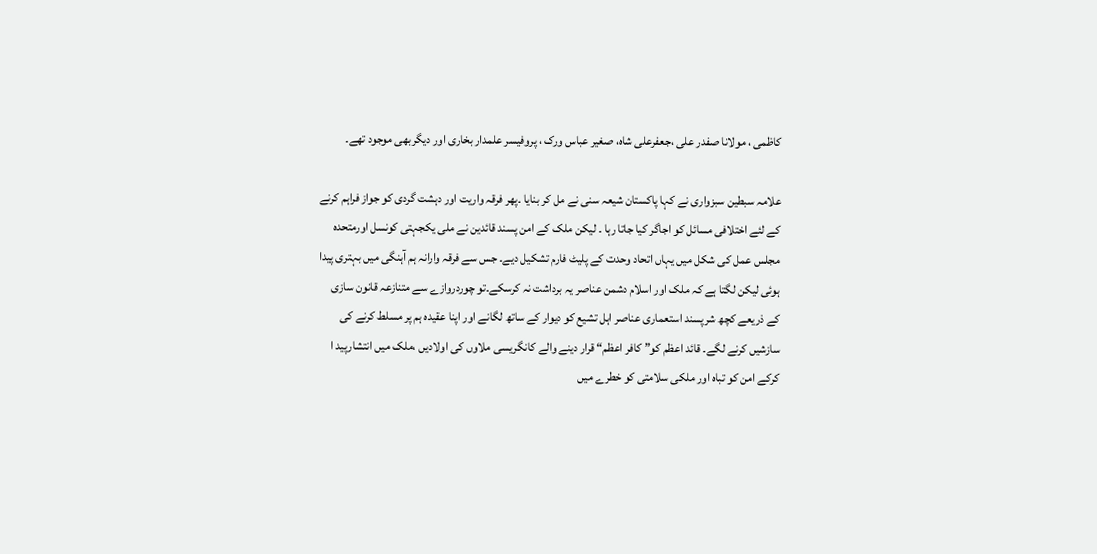کاظمی ، مولانا صفدر علی ،جعفرعلی شاہ، صغیر عباس ورک ، پروفیسر علمدار بخاری اور دیگربھی موجود تھے۔

علامہ سبطین سبزواری نے کہا پاکستان شیعہ سنی نے مل کر بنایا ۔پھر فرقہ واریت اور دہشت گردی کو جواز فراہم کرنے کے لئے اختلافی مسائل کو اجاگر کیا جاتا رہا ۔ لیکن ملک کے امن پسند قائدین نے ملی یکجہتی کونسل اورمتحدہ مجلس عمل کی شکل میں یہاں اتحاد وحدت کے پلیٹ فارم تشکیل دیے۔ جس سے فرقہ وارانہ ہم آہنگی میں بہتری پیدا ہوئی لیکن لگتا ہے کہ ملک اور اسلام دشمن عناصر یہ برداشت نہ کرسکے۔تو چوردروازے سے متنازعہ قانون سازی کے ذریعے کچھ شرپسند استعماری عناصر اہل تشیع کو دیوار کے ساتھ لگانے اور اپنا عقیدہ ہم پر مسلط کرنے کی سازشیں کرنے لگے۔ قائد اعظم کو” کافر اعظم“ قرار دینے والے کانگریسی ملاوں کی اولادیں ،ملک میں انتشارپید ا کرکے امن کو تباہ اور ملکی سلامتی کو خطرے میں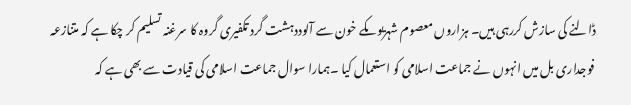ڈالنے کی سازش کررہی ہیں۔ ہزاروں معصوم شہریوںکے خون سے آلوددہشت گرد تکفیری گروہ کا سرغنہ تسلیم کر چکا ہے کہ متنازعہ فوجداری بل میں انہوں نے جماعت اسلامی کو استعمال کیا ۔ہمارا سوال جماعت اسلامی کی قیادت سے بھی ہے کہ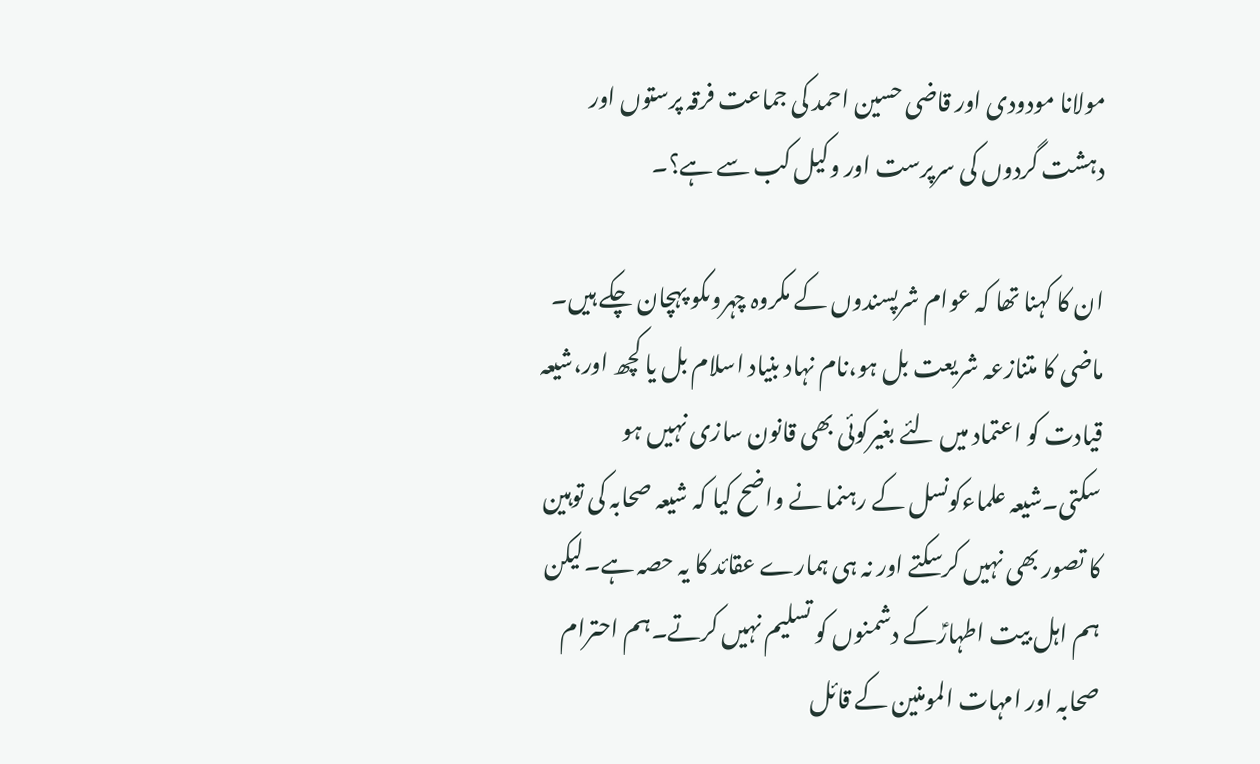مولانا مودودی اور قاضی حسین احمد کی جماعت فرقہ پرستوں اور دہشت گردوں کی سرپرست اور وکیل کب سے ہے؟۔

ان کا کہنا تھا کہ عوام شرپسندوں کے مکروہ چہروںکو پہچان چکے ہیں۔ ماضی کا متنازعہ شریعت بل ہو،نام نہاد بنیاد اسلام بل یا کچھ اور،شیعہ قیادت کو اعتماد میں لئے بغیرکوئی بھی قانون سازی نہیں ہو سکتی۔شیعہ علماءکونسل کے رہنما نے واضح کیا کہ شیعہ صحابہ کی توہین کا تصور بھی نہیں کرسکتے اور نہ ہی ہمارے عقائد کا یہ حصہ ہے۔لیکن ہم اہل بیت اطہارؑکے دشمنوں کو تسلیم نہیں کرتے۔ہم احترام صحابہ اور امہات المومنین کے قائل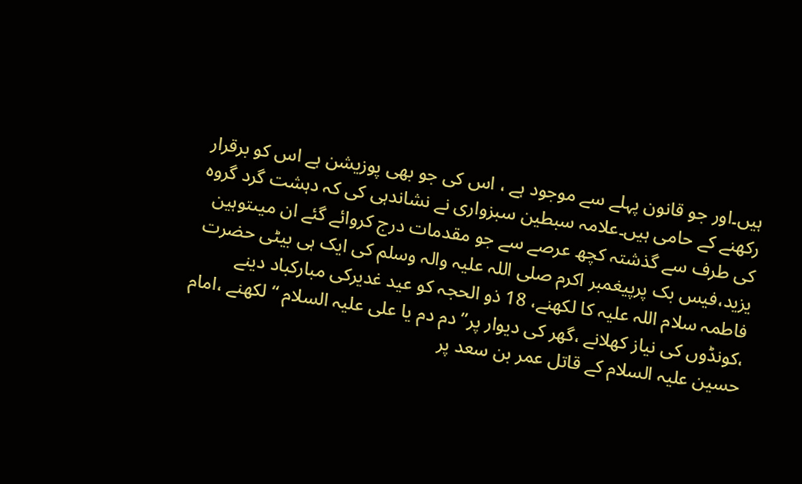ہیں۔اور جو قانون پہلے سے موجود ہے ، اس کی جو بھی پوزیشن ہے اس کو برقرار رکھنے کے حامی ہیں۔علامہ سبطین سبزواری نے نشاندہی کی کہ دہشت گرد گروہ کی طرف سے گذشتہ کچھ عرصے سے جو مقدمات درج کروائے گئے ان میںتوہین یزید،فیس بک پرپیغمبر اکرم صلی اللہ علیہ والہ وسلم کی ایک ہی بیٹی حضرت فاطمہ سلام اللہ علیہ کا لکھنے، 18 ذو الحجہ کو عید غدیرکی مبارکباد دینے ،کونڈوں کی نیاز کھلانے ،گھر کی دیوار پر”دم دم یا علی علیہ السلام “ لکھنے ،امام حسین علیہ السلام کے قاتل عمر بن سعد پر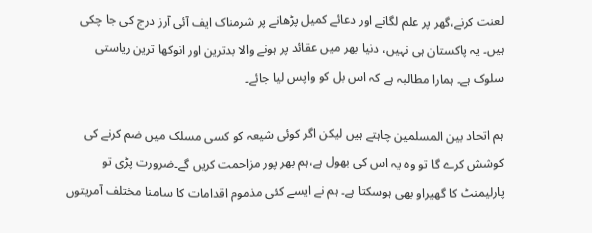لعنت کرنے،گھر پر علم لگانے اور دعائے کمیل پڑھانے پر شرمناک ایف آئی آرز درج کی جا چکی ہیں۔ یہ پاکستان ہی نہیں، دنیا بھر میں عقائد پر ہونے والا بدترین اور انوکھا ترین ریاستی سلوک ہے۔ ہمارا مطالبہ ہے کہ اس بل کو واپس لیا جائے۔

ہم اتحاد بین المسلمین چاہتے ہیں لیکن اگر کوئی شیعہ کو کسی مسلک میں ضم کرنے کی کوشش کرے گا تو وہ یہ اس کی بھول ہے،ہم بھر پور مزاحمت کریں گے۔ضرورت پڑی تو پارلیمنٹ کا گھیراو بھی ہوسکتا ہے۔ ہم نے ایسے کئی مذموم اقدامات کا سامنا مختلف آمریتوں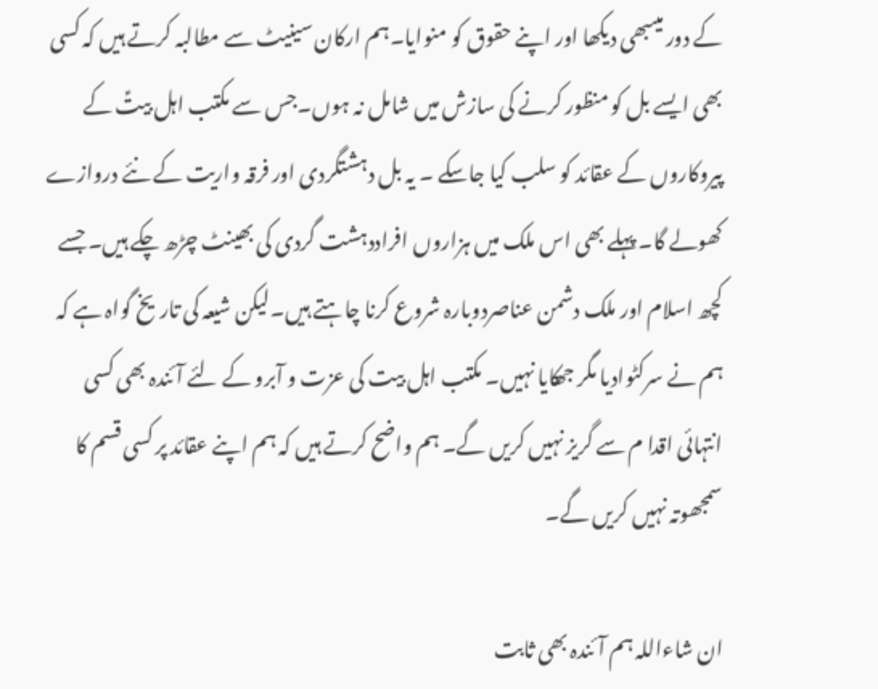کے دور میںبھی دیکھا اور اپنے حقوق کو منوایا۔ہم ارکان سینیٹ سے مطالبہ کرتے ہیں کہ کسی بھی ایسے بل کو منظور کرنے کی سازش میں شامل نہ ہوں۔جس سے مکتب اہل بیتؑ کے پیروکاروں کے عقائد کو سلب کیا جاسکے ۔ یہ بل دہشتگردی اور فرقہ واریت کے نئے دروازے کھولے گا۔ پہلے بھی اس ملک میں ہزاروں افراددہشت گردی کی بھینٹ چڑھ چکے ہیں۔ جسے کچھ اسلام اور ملک دشمن عناصردوبارہ شروع کرنا چاہتے ہیں۔لیکن شیعہ کی تاریخ گواہ ہے کہ ہم نے سرکٹوادیا مگر جھکایا نہیں۔ مکتب اہل بیت کی عزت و آبرو کے لئے آئندہ بھی کسی انتہائی اقدا م سے گریز نہیں کریں گے۔ ہم واضح کرتے ہیں کہ ہم اپنے عقائد پر کسی قسم کا سمجھوتہ نہیں کریں گے۔

ان شاءاللہ ہم آئندہ بھی ثابت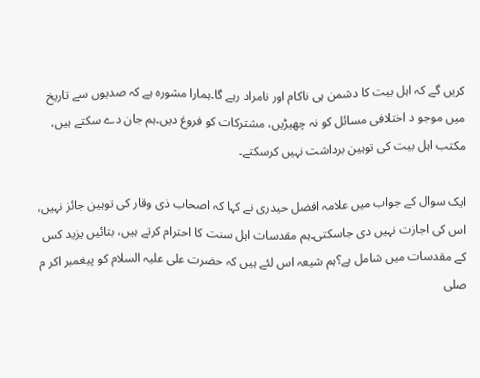کریں گے کہ اہل بیت کا دشمن ہی ناکام اور نامراد رہے گا۔ہمارا مشورہ ہے کہ صدیوں سے تاریخ میں موجو د اختلافی مسائل کو نہ چھیڑیں، مشترکات کو فروغ دیں۔ہم جان دے سکتے ہیں، مکتب اہل بیت کی توہین برداشت نہیں کرسکتے۔

ایک سوال کے جواب میں علامہ افضل حیدری نے کہا کہ اصحاب ذی وقار کی توہین جائز نہیں، اس کی اجازت نہیں دی جاسکتی۔ہم مقدسات اہل سنت کا احترام کرتے ہیں، بتائیں یزید کس کے مقدسات میں شامل ہے؟ہم شیعہ اس لئے ہیں کہ حضرت علی علیہ السلام کو پیغمبر اکر م صلی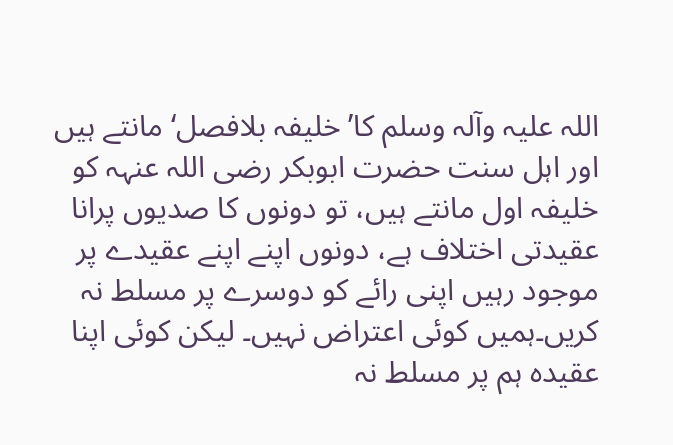اللہ علیہ وآلہ وسلم کا’ خلیفہ بلافصل‘ مانتے ہیں اور اہل سنت حضرت ابوبکر رضی اللہ عنہہ کو خلیفہ اول مانتے ہیں، تو دونوں کا صدیوں پرانا عقیدتی اختلاف ہے، دونوں اپنے اپنے عقیدے پر موجود رہیں اپنی رائے کو دوسرے پر مسلط نہ کریں۔ہمیں کوئی اعتراض نہیں۔ لیکن کوئی اپنا عقیدہ ہم پر مسلط نہ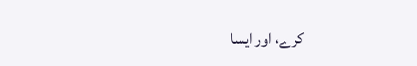کرے، اور ایسا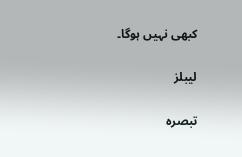کبھی نہیں ہوگا۔

لیبلز

تبصرہ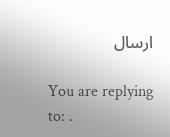ارسال

You are replying to: .